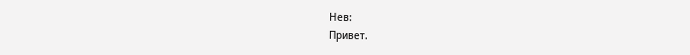Нев:
Привет.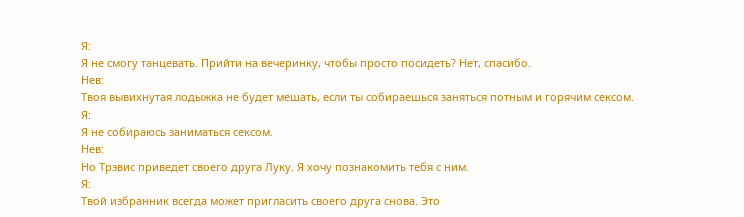Я:
Я не смогу танцевать. Прийти на вечеринку, чтобы просто посидеть? Нет, спасибо.
Нев:
Твоя вывихнутая лодыжка не будет мешать, если ты собираешься заняться потным и горячим сексом.
Я:
Я не собираюсь заниматься сексом.
Нев:
Но Трэвис приведет своего друга Луку. Я хочу познакомить тебя с ним.
Я:
Твой избранник всегда может пригласить своего друга снова. Это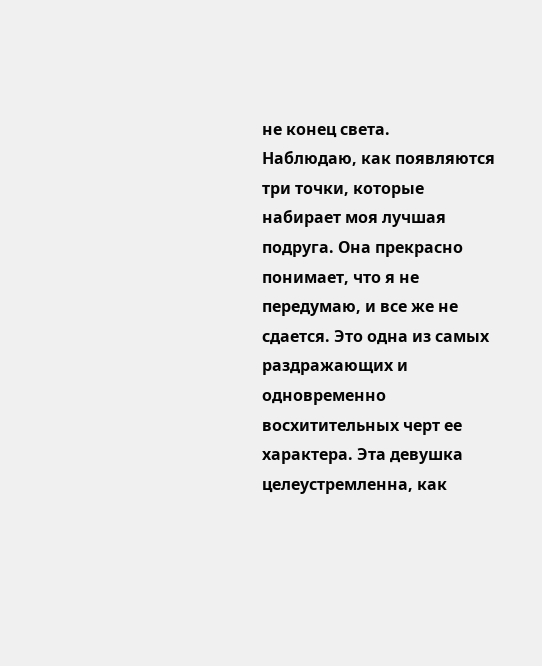не конец света.
Наблюдаю, как появляются три точки, которые набирает моя лучшая подруга. Она прекрасно понимает, что я не передумаю, и все же не сдается. Это одна из самых раздражающих и одновременно восхитительных черт ее характера. Эта девушка целеустремленна, как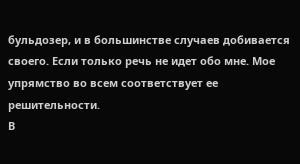бульдозер, и в большинстве случаев добивается своего. Если только речь не идет обо мне. Мое упрямство во всем соответствует ее решительности.
В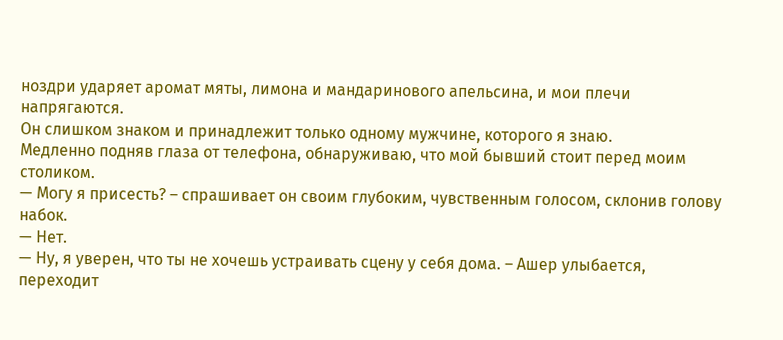ноздри ударяет аромат мяты, лимона и мандаринового апельсина, и мои плечи напрягаются.
Он слишком знаком и принадлежит только одному мужчине, которого я знаю.
Медленно подняв глаза от телефона, обнаруживаю, что мой бывший стоит перед моим столиком.
— Могу я присесть? – спрашивает он своим глубоким, чувственным голосом, склонив голову набок.
— Нет.
— Ну, я уверен, что ты не хочешь устраивать сцену у себя дома. – Ашер улыбается, переходит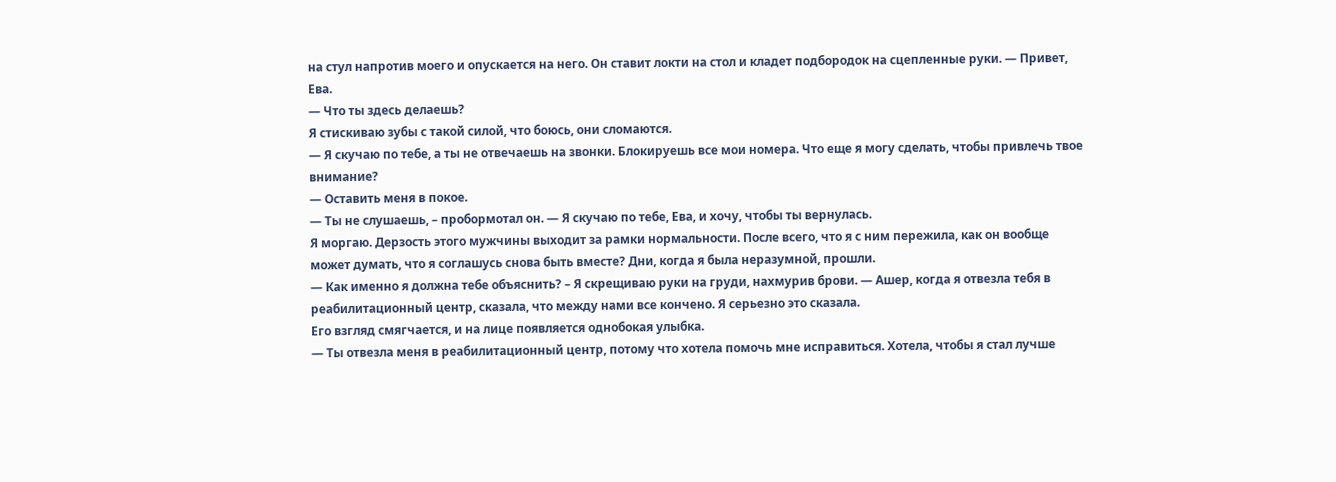на стул напротив моего и опускается на него. Он ставит локти на стол и кладет подбородок на сцепленные руки. — Привет, Ева.
— Что ты здесь делаешь?
Я стискиваю зубы с такой силой, что боюсь, они сломаются.
— Я скучаю по тебе, а ты не отвечаешь на звонки. Блокируешь все мои номера. Что еще я могу сделать, чтобы привлечь твое внимание?
— Оставить меня в покое.
— Ты не слушаешь, – пробормотал он. — Я скучаю по тебе, Ева, и хочу, чтобы ты вернулась.
Я моргаю. Дерзость этого мужчины выходит за рамки нормальности. После всего, что я с ним пережила, как он вообще может думать, что я соглашусь снова быть вместе? Дни, когда я была неразумной, прошли.
— Как именно я должна тебе объяснить? – Я скрещиваю руки на груди, нахмурив брови. — Ашер, когда я отвезла тебя в реабилитационный центр, сказала, что между нами все кончено. Я серьезно это сказала.
Его взгляд смягчается, и на лице появляется однобокая улыбка.
— Ты отвезла меня в реабилитационный центр, потому что хотела помочь мне исправиться. Хотела, чтобы я стал лучше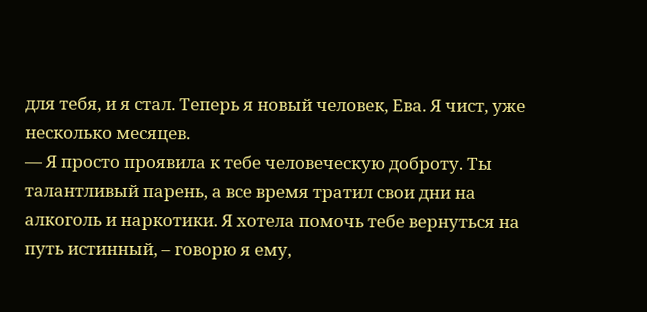для тебя, и я стал. Теперь я новый человек, Ева. Я чист, уже несколько месяцев.
— Я просто проявила к тебе человеческую доброту. Ты талантливый парень, а все время тратил свои дни на алкоголь и наркотики. Я хотела помочь тебе вернуться на путь истинный, – говорю я ему,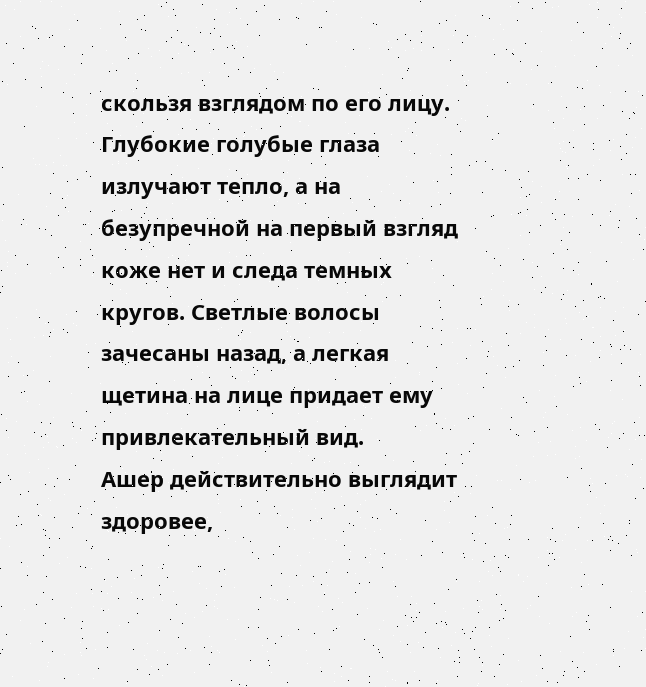скользя взглядом по его лицу.
Глубокие голубые глаза излучают тепло, а на безупречной на первый взгляд коже нет и следа темных кругов. Светлые волосы зачесаны назад, а легкая щетина на лице придает ему привлекательный вид.
Ашер действительно выглядит здоровее,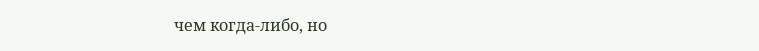чем когда-либо, но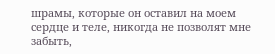шрамы, которые он оставил на моем сердце и теле, никогда не позволят мне забыть,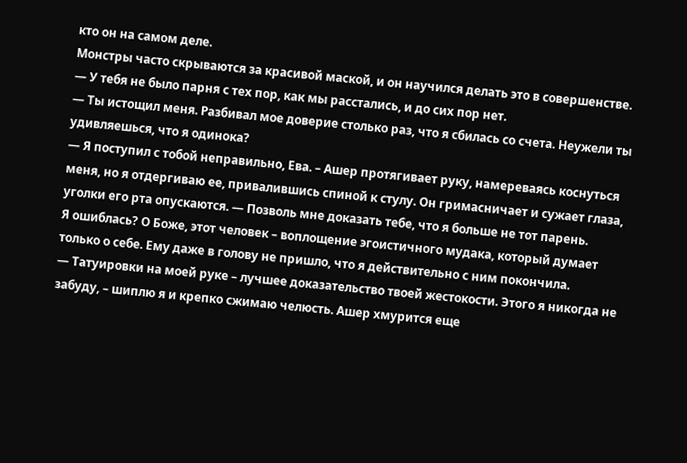кто он на самом деле.
Монстры часто скрываются за красивой маской, и он научился делать это в совершенстве.
— У тебя не было парня с тех пор, как мы расстались, и до сих пор нет.
— Ты истощил меня. Разбивал мое доверие столько раз, что я сбилась со счета. Неужели ты удивляешься, что я одинока?
— Я поступил с тобой неправильно, Ева. – Ашер протягивает руку, намереваясь коснуться меня, но я отдергиваю ее, привалившись спиной к стулу. Он гримасничает и сужает глаза, уголки его рта опускаются. — Позволь мне доказать тебе, что я больше не тот парень.
Я ошиблась? О Боже, этот человек – воплощение эгоистичного мудака, который думает только о себе. Ему даже в голову не пришло, что я действительно с ним покончила.
— Татуировки на моей руке – лучшее доказательство твоей жестокости. Этого я никогда не забуду, – шиплю я и крепко сжимаю челюсть. Ашер хмурится еще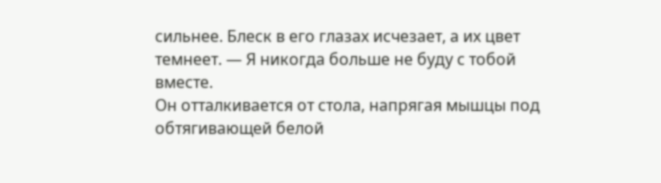сильнее. Блеск в его глазах исчезает, а их цвет темнеет. — Я никогда больше не буду с тобой вместе.
Он отталкивается от стола, напрягая мышцы под обтягивающей белой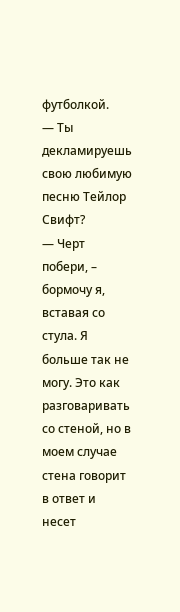футболкой.
— Ты декламируешь свою любимую песню Тейлор Свифт?
— Черт побери, – бормочу я, вставая со стула. Я больше так не могу. Это как разговаривать со стеной, но в моем случае стена говорит в ответ и несет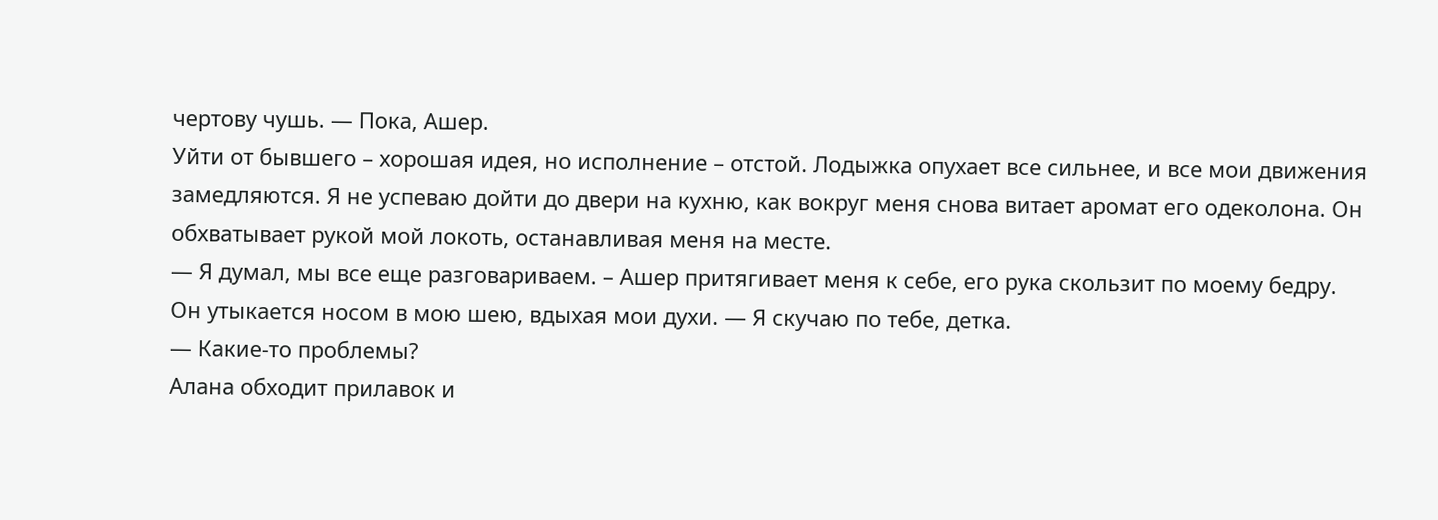чертову чушь. — Пока, Ашер.
Уйти от бывшего – хорошая идея, но исполнение – отстой. Лодыжка опухает все сильнее, и все мои движения замедляются. Я не успеваю дойти до двери на кухню, как вокруг меня снова витает аромат его одеколона. Он обхватывает рукой мой локоть, останавливая меня на месте.
— Я думал, мы все еще разговариваем. – Ашер притягивает меня к себе, его рука скользит по моему бедру. Он утыкается носом в мою шею, вдыхая мои духи. — Я скучаю по тебе, детка.
— Какие-то проблемы?
Алана обходит прилавок и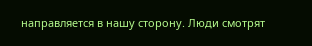направляется в нашу сторону. Люди смотрят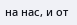на нас, и от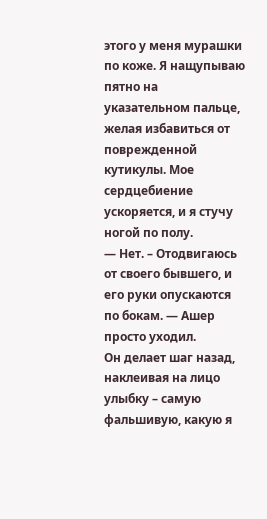этого у меня мурашки по коже. Я нащупываю пятно на указательном пальце, желая избавиться от поврежденной кутикулы. Мое сердцебиение ускоряется, и я стучу ногой по полу.
— Нет. – Отодвигаюсь от своего бывшего, и его руки опускаются по бокам. — Ашер просто уходил.
Он делает шаг назад, наклеивая на лицо улыбку – самую фальшивую, какую я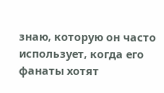знаю, которую он часто использует, когда его фанаты хотят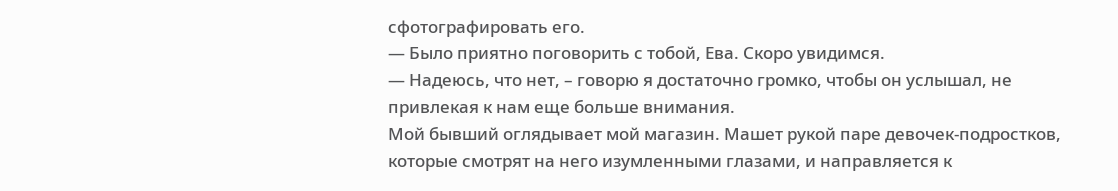сфотографировать его.
— Было приятно поговорить с тобой, Ева. Скоро увидимся.
— Надеюсь, что нет, – говорю я достаточно громко, чтобы он услышал, не привлекая к нам еще больше внимания.
Мой бывший оглядывает мой магазин. Машет рукой паре девочек-подростков, которые смотрят на него изумленными глазами, и направляется к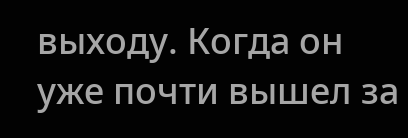выходу. Когда он уже почти вышел за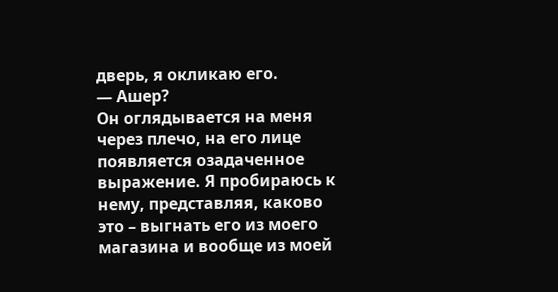дверь, я окликаю его.
— Ашер?
Он оглядывается на меня через плечо, на его лице появляется озадаченное выражение. Я пробираюсь к нему, представляя, каково это – выгнать его из моего магазина и вообще из моей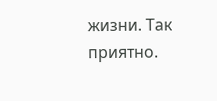жизни. Так приятно.